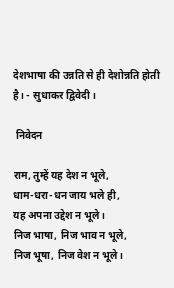देशभाषा की उन्नति से ही देशोन्नति होती है। - सुधाकर द्विवेदी।

 निवेदन

राम, तुम्हें यह देश न भूले,
धाम-धरा-धन जाय भले ही,
यह अपना उद्देश न भूले।
निज भाषा, निज भाव न भूले,
निज भूषा, निज वेश न भूले।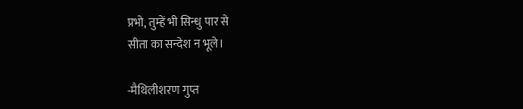प्रभो, तुम्हें भी सिन्धु पार से
सीता का सन्देश न भूले।

-मैथिलीशरण गुप्त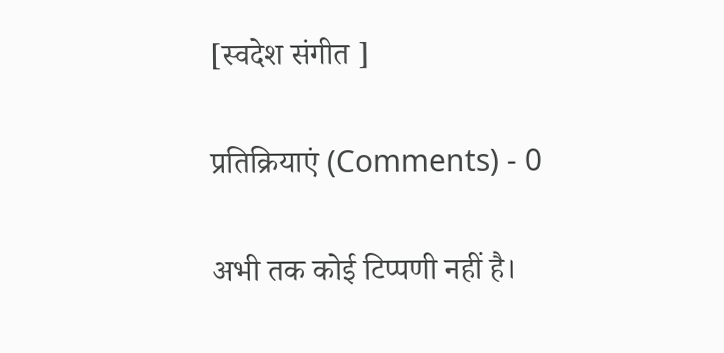[स्वदेश संगीत ]

प्रतिक्रियाएं (Comments) - 0

अभी तक कोई टिप्पणी नहीं है।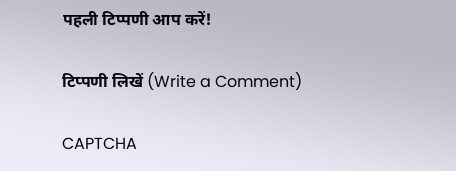पहली टिप्पणी आप करें!

टिप्पणी लिखें (Write a Comment)

CAPTCHA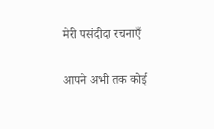मेरी पसंदीदा रचनाएँ

आपने अभी तक कोई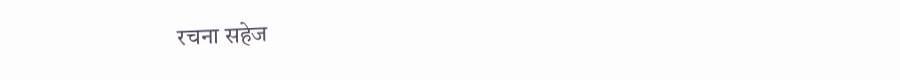रचना सहेज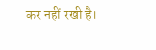कर नहीं रखी है।